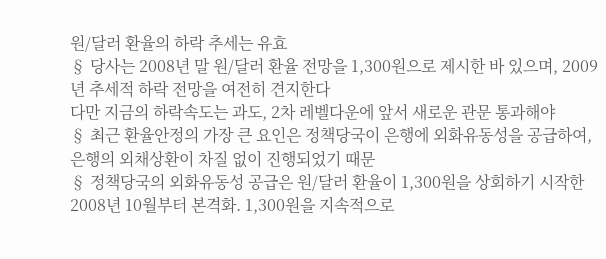원/달러 환율의 하락 추세는 유효
§ 당사는 2008년 말 원/달러 환율 전망을 1,300원으로 제시한 바 있으며, 2009년 추세적 하락 전망을 여전히 견지한다
다만 지금의 하락속도는 과도, 2차 레벨다운에 앞서 새로운 관문 통과해야
§ 최근 환율안정의 가장 큰 요인은 정책당국이 은행에 외화유동성을 공급하여, 은행의 외채상환이 차질 없이 진행되었기 때문
§ 정책당국의 외화유동성 공급은 원/달러 환율이 1,300원을 상회하기 시작한 2008년 10월부터 본격화. 1,300원을 지속적으로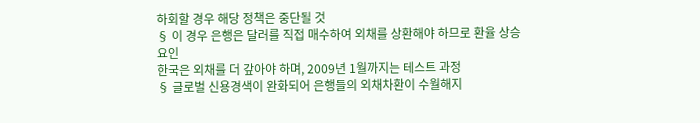하회할 경우 해당 정책은 중단될 것
§ 이 경우 은행은 달러를 직접 매수하여 외채를 상환해야 하므로 환율 상승 요인
한국은 외채를 더 갚아야 하며, 2009년 1월까지는 테스트 과정
§ 글로벌 신용경색이 완화되어 은행들의 외채차환이 수월해지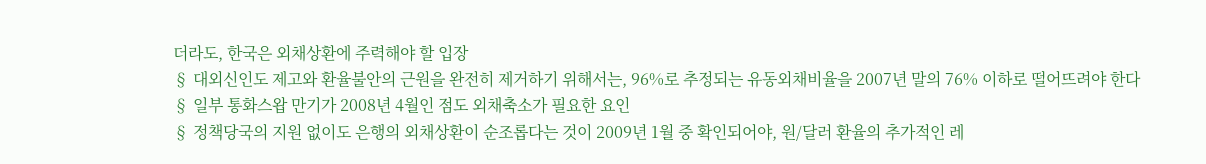더라도, 한국은 외채상환에 주력해야 할 입장
§ 대외신인도 제고와 환율불안의 근원을 완전히 제거하기 위해서는, 96%로 추정되는 유동외채비율을 2007년 말의 76% 이하로 떨어뜨려야 한다
§ 일부 통화스왑 만기가 2008년 4월인 점도 외채축소가 필요한 요인
§ 정책당국의 지원 없이도 은행의 외채상환이 순조롭다는 것이 2009년 1월 중 확인되어야, 원/달러 환율의 추가적인 레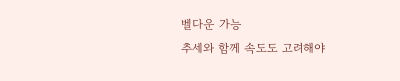벨다운 가능
추세와 함께 속도도 고려해야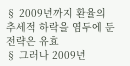§ 2009년까지 환율의 추세적 하락을 염두에 둔 전략은 유효
§ 그러나 2009년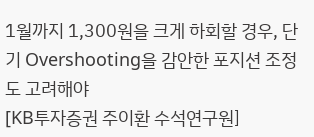1월까지 1,300원을 크게 하회할 경우, 단기 Overshooting을 감안한 포지션 조정도 고려해야
[KB투자증권 주이환 수석연구원]